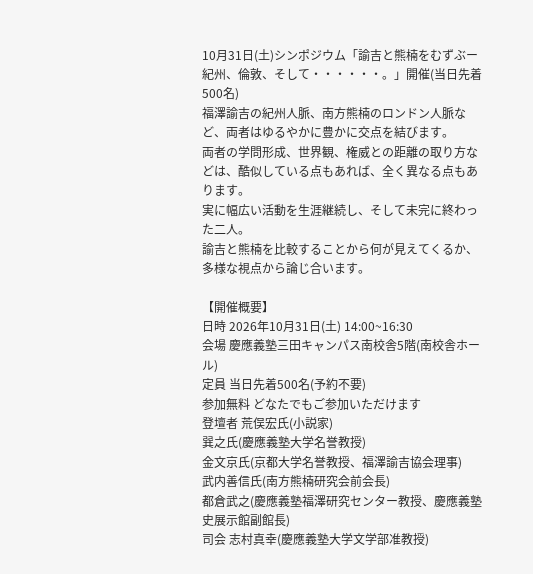10月31日(土)シンポジウム「諭吉と熊楠をむずぶー紀州、倫敦、そして・・・・・・。」開催(当日先着500名)
福澤諭吉の紀州人脈、南方熊楠のロンドン人脈など、両者はゆるやかに豊かに交点を結びます。
両者の学問形成、世界観、権威との距離の取り方などは、酷似している点もあれば、全く異なる点もあります。
実に幅広い活動を生涯継続し、そして未完に終わった二人。
諭吉と熊楠を比較することから何が見えてくるか、多様な視点から論じ合います。

【開催概要】
日時 2026年10月31日(土) 14:00~16:30
会場 慶應義塾三田キャンパス南校舎5階(南校舎ホール)
定員 当日先着500名(予約不要)
参加無料 どなたでもご参加いただけます
登壇者 荒俣宏氏(小説家)
巽之氏(慶應義塾大学名誉教授)
金文京氏(京都大学名誉教授、福澤諭吉協会理事)
武内善信氏(南方熊楠研究会前会長)
都倉武之(慶應義塾福澤研究センター教授、慶應義塾史展示館副館長)
司会 志村真幸(慶應義塾大学文学部准教授)